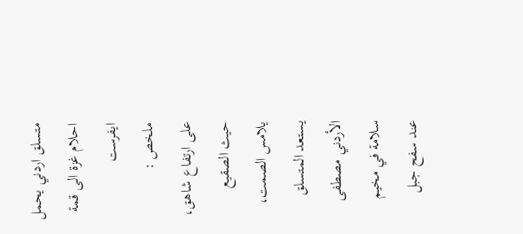متسلق اردني يحمل احلام غزة الى قمة ايفرست
ملخص :
على ارتفاع شاهق، حيث الصقيع يلامس الصمت، يستعد المتسلق الأردني مصطفى سلامة في مخيم عند سفح جبل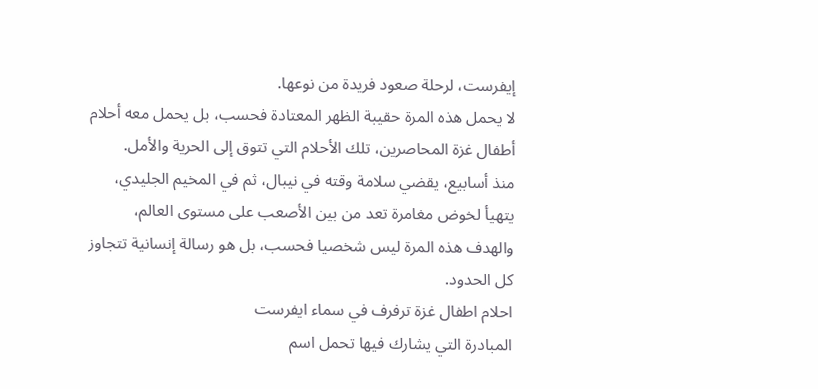إيفرست، لرحلة صعود فريدة من نوعها.
لا يحمل هذه المرة حقيبة الظهر المعتادة فحسب، بل يحمل معه أحلام أطفال غزة المحاصرين، تلك الأحلام التي تتوق إلى الحرية والأمل.
منذ أسابيع، يقضي سلامة وقته في نيبال، ثم في المخيم الجليدي، يتهيأ لخوض مغامرة تعد من بين الأصعب على مستوى العالم، والهدف هذه المرة ليس شخصيا فحسب، بل هو رسالة إنسانية تتجاوز كل الحدود.
احلام اطفال غزة ترفرف في سماء ايفرست
المبادرة التي يشارك فيها تحمل اسم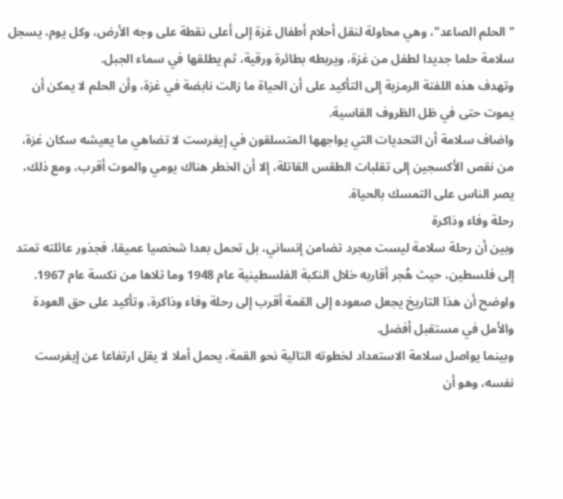"الحلم الصاعد"، وهي محاولة لنقل أحلام أطفال غزة إلى أعلى نقطة على وجه الأرض، وكل يوم، يسجل سلامة حلما جديدا لطفل من غزة، ويربطه بطائرة ورقية، ثم يطلقها في سماء الجبل.
وتهدف هذه اللفتة الرمزية إلى التأكيد على أن الحياة ما زالت نابضة في غزة، وأن الحلم لا يمكن أن يموت حتى في ظل الظروف القاسية.
واضاف سلامة أن التحديات التي يواجهها المتسلقون في إيفرست لا تضاهي ما يعيشه سكان غزة، من نقص الأكسجين إلى تقلبات الطقس القاتلة، إلا أن الخطر هناك يومي والموت أقرب، ومع ذلك، يصر الناس على التمسك بالحياة.
رحلة وفاء وذاكرة
وبين أن رحلة سلامة ليست مجرد تضامن إنساني، بل تحمل بعدا شخصيا عميقا، فجذور عائلته تمتد إلى فلسطين، حيث هُجر أقاربه خلال النكبة الفلسطينية عام 1948 وما تلاها من نكسة عام 1967.
واوضح أن هذا التاريخ يجعل صعوده إلى القمة أقرب إلى رحلة وفاء وذاكرة، وتأكيد على حق العودة والأمل في مستقبل أفضل.
وبينما يواصل سلامة الاستعداد لخطوته التالية نحو القمة، يحمل أملا لا يقل ارتفاعا عن إيفرست نفسه، وهو أن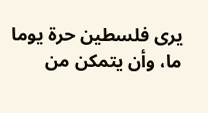يرى فلسطين حرة يوما ما، وأن يتمكن من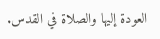العودة إليها والصلاة في القدس.